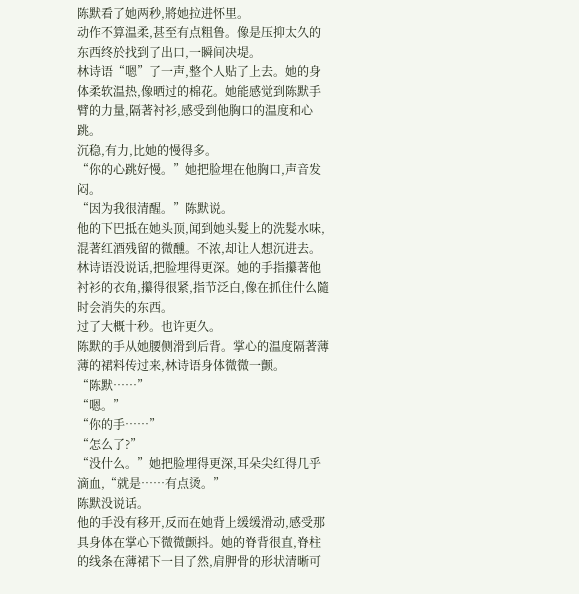陈默看了她两秒,將她拉进怀里。
动作不算温柔,甚至有点粗鲁。像是压抑太久的东西终於找到了出口,一瞬间决堤。
林诗语“嗯”了一声,整个人贴了上去。她的身体柔软温热,像晒过的棉花。她能感觉到陈默手臂的力量,隔著衬衫,感受到他胸口的温度和心跳。
沉稳,有力,比她的慢得多。
“你的心跳好慢。”她把脸埋在他胸口,声音发闷。
“因为我很清醒。”陈默说。
他的下巴抵在她头顶,闻到她头髮上的洗髮水味,混著红酒残留的微醺。不浓,却让人想沉进去。
林诗语没说话,把脸埋得更深。她的手指攥著他衬衫的衣角,攥得很紧,指节泛白,像在抓住什么隨时会消失的东西。
过了大概十秒。也许更久。
陈默的手从她腰侧滑到后背。掌心的温度隔著薄薄的裙料传过来,林诗语身体微微一颤。
“陈默……”
“嗯。”
“你的手……”
“怎么了?”
“没什么。”她把脸埋得更深,耳朵尖红得几乎滴血,“就是……有点烫。”
陈默没说话。
他的手没有移开,反而在她背上缓缓滑动,感受那具身体在掌心下微微颤抖。她的脊背很直,脊柱的线条在薄裙下一目了然,肩胛骨的形状清晰可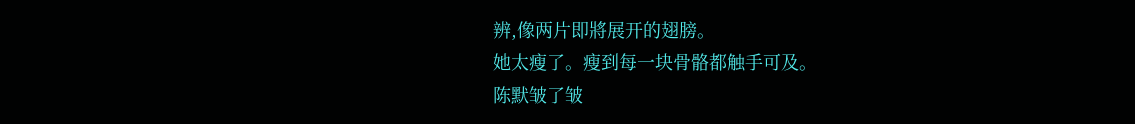辨,像两片即將展开的翅膀。
她太瘦了。瘦到每一块骨骼都触手可及。
陈默皱了皱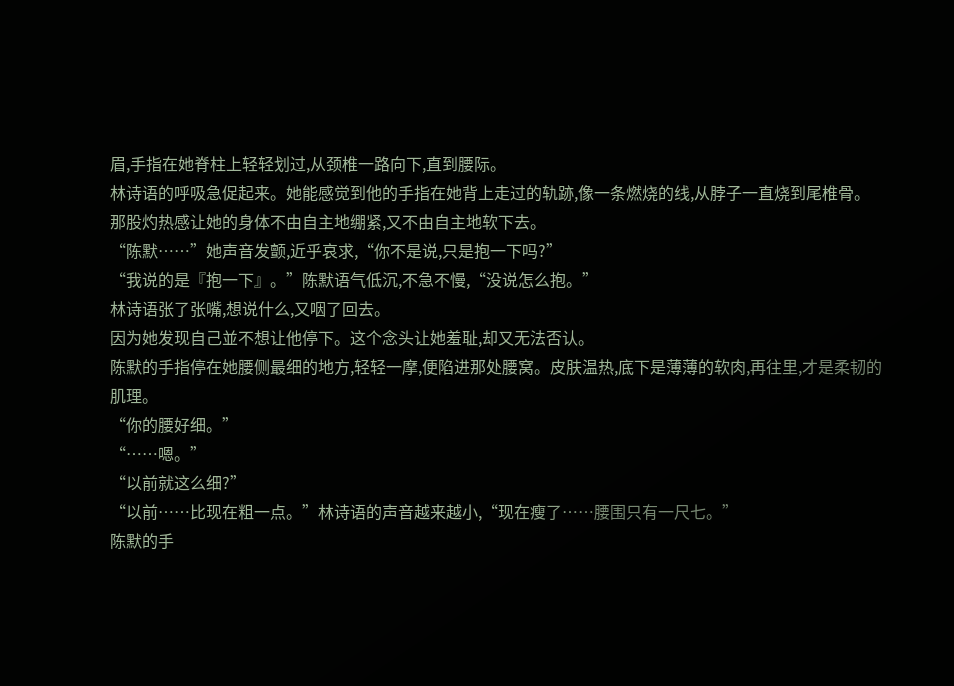眉,手指在她脊柱上轻轻划过,从颈椎一路向下,直到腰际。
林诗语的呼吸急促起来。她能感觉到他的手指在她背上走过的轨跡,像一条燃烧的线,从脖子一直烧到尾椎骨。那股灼热感让她的身体不由自主地绷紧,又不由自主地软下去。
“陈默……”她声音发颤,近乎哀求,“你不是说,只是抱一下吗?”
“我说的是『抱一下』。”陈默语气低沉,不急不慢,“没说怎么抱。”
林诗语张了张嘴,想说什么,又咽了回去。
因为她发现自己並不想让他停下。这个念头让她羞耻,却又无法否认。
陈默的手指停在她腰侧最细的地方,轻轻一摩,便陷进那处腰窝。皮肤温热,底下是薄薄的软肉,再往里,才是柔韧的肌理。
“你的腰好细。”
“……嗯。”
“以前就这么细?”
“以前……比现在粗一点。”林诗语的声音越来越小,“现在瘦了……腰围只有一尺七。”
陈默的手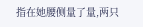指在她腰侧量了量,两只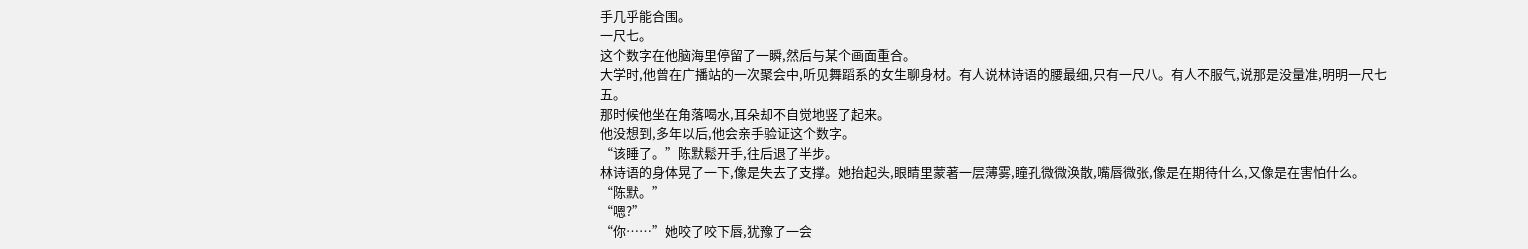手几乎能合围。
一尺七。
这个数字在他脑海里停留了一瞬,然后与某个画面重合。
大学时,他曾在广播站的一次聚会中,听见舞蹈系的女生聊身材。有人说林诗语的腰最细,只有一尺八。有人不服气,说那是没量准,明明一尺七五。
那时候他坐在角落喝水,耳朵却不自觉地竖了起来。
他没想到,多年以后,他会亲手验证这个数字。
“该睡了。”陈默鬆开手,往后退了半步。
林诗语的身体晃了一下,像是失去了支撑。她抬起头,眼睛里蒙著一层薄雾,瞳孔微微涣散,嘴唇微张,像是在期待什么,又像是在害怕什么。
“陈默。”
“嗯?”
“你……”她咬了咬下唇,犹豫了一会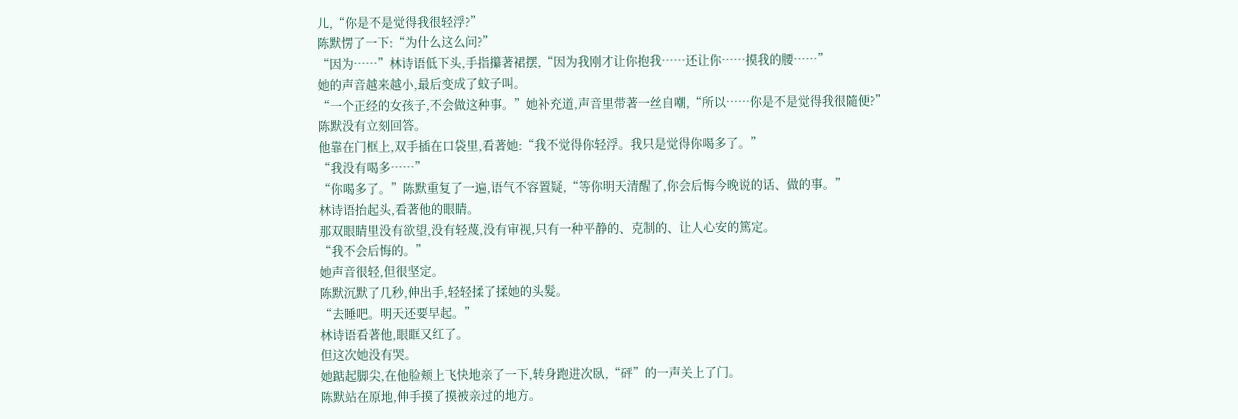儿,“你是不是觉得我很轻浮?”
陈默愣了一下:“为什么这么问?”
“因为……”林诗语低下头,手指攥著裙摆,“因为我刚才让你抱我……还让你……摸我的腰……”
她的声音越来越小,最后变成了蚊子叫。
“一个正经的女孩子,不会做这种事。”她补充道,声音里带著一丝自嘲,“所以……你是不是觉得我很隨便?”
陈默没有立刻回答。
他靠在门框上,双手插在口袋里,看著她:“我不觉得你轻浮。我只是觉得你喝多了。”
“我没有喝多……”
“你喝多了。”陈默重复了一遍,语气不容置疑,“等你明天清醒了,你会后悔今晚说的话、做的事。”
林诗语抬起头,看著他的眼睛。
那双眼睛里没有欲望,没有轻蔑,没有审视,只有一种平静的、克制的、让人心安的篤定。
“我不会后悔的。”
她声音很轻,但很坚定。
陈默沉默了几秒,伸出手,轻轻揉了揉她的头髮。
“去睡吧。明天还要早起。”
林诗语看著他,眼眶又红了。
但这次她没有哭。
她踮起脚尖,在他脸颊上飞快地亲了一下,转身跑进次臥,“砰”的一声关上了门。
陈默站在原地,伸手摸了摸被亲过的地方。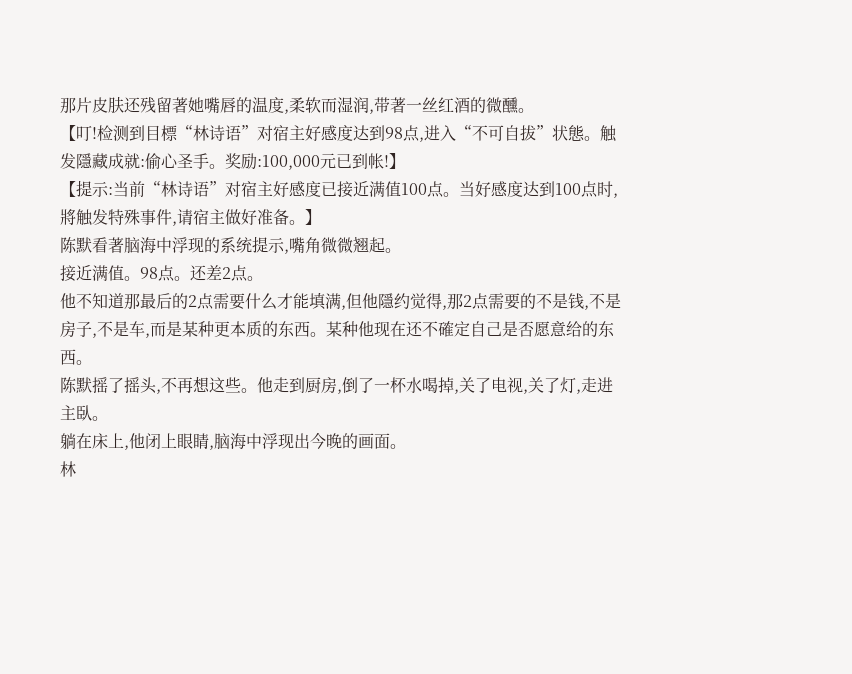那片皮肤还残留著她嘴唇的温度,柔软而湿润,带著一丝红酒的微醺。
【叮!检测到目標“林诗语”对宿主好感度达到98点,进入“不可自拔”状態。触发隱藏成就:偷心圣手。奖励:100,000元已到帐!】
【提示:当前“林诗语”对宿主好感度已接近满值100点。当好感度达到100点时,將触发特殊事件,请宿主做好准备。】
陈默看著脑海中浮现的系统提示,嘴角微微翘起。
接近满值。98点。还差2点。
他不知道那最后的2点需要什么才能填满,但他隱约觉得,那2点需要的不是钱,不是房子,不是车,而是某种更本质的东西。某种他现在还不確定自己是否愿意给的东西。
陈默摇了摇头,不再想这些。他走到厨房,倒了一杯水喝掉,关了电视,关了灯,走进主臥。
躺在床上,他闭上眼睛,脑海中浮现出今晚的画面。
林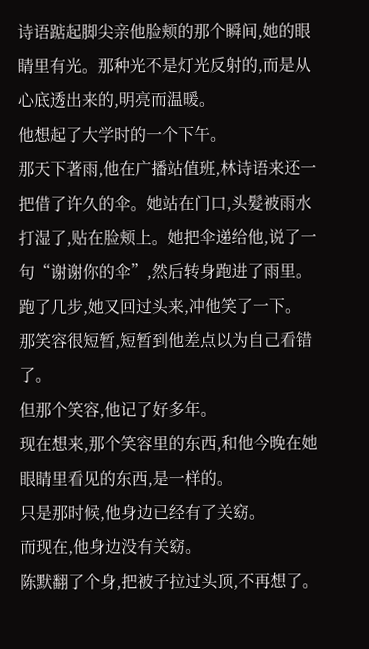诗语踮起脚尖亲他脸颊的那个瞬间,她的眼睛里有光。那种光不是灯光反射的,而是从心底透出来的,明亮而温暖。
他想起了大学时的一个下午。
那天下著雨,他在广播站值班,林诗语来还一把借了许久的伞。她站在门口,头髮被雨水打湿了,贴在脸颊上。她把伞递给他,说了一句“谢谢你的伞”,然后转身跑进了雨里。
跑了几步,她又回过头来,冲他笑了一下。
那笑容很短暂,短暂到他差点以为自己看错了。
但那个笑容,他记了好多年。
现在想来,那个笑容里的东西,和他今晚在她眼睛里看见的东西,是一样的。
只是那时候,他身边已经有了关窈。
而现在,他身边没有关窈。
陈默翻了个身,把被子拉过头顶,不再想了。